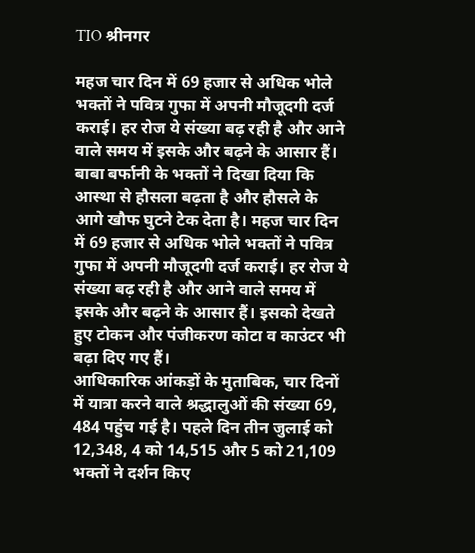TIO श्रीनगर

महज चार दिन में 69 हजार से अधिक भोले भक्तों ने पवित्र गुफा में अपनी मौजूदगी दर्ज कराई। हर रोज ये संख्या बढ़ रही है और आने वाले समय में इसके और बढ़ने के आसार हैं।
बाबा बर्फानी के भक्तों ने दिखा दिया कि आस्था से हौसला बढ़ता है और हौसले के आगे खौफ घुटने टेक देता है। महज चार दिन में 69 हजार से अधिक भोले भक्तों ने पवित्र गुफा में अपनी मौजूदगी दर्ज कराई। हर रोज ये संख्या बढ़ रही है और आने वाले समय में इसके और बढ़ने के आसार हैं। इसको देखते हुए टोकन और पंजीकरण कोटा व काउंटर भी बढ़ा दिए गए हैं।
आधिकारिक आंकड़ों के मुताबिक, चार दिनों में यात्रा करने वाले श्रद्धालुओं की संख्या 69, 484 पहुंच गई है। पहले दिन तीन जुलाई को 12,348, 4 को 14,515 और 5 को 21,109 भक्तों ने दर्शन किए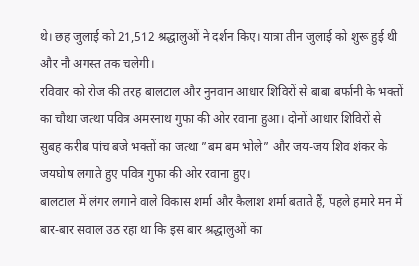थे। छह जुलाई को 21,512 श्रद्धालुओं ने दर्शन किए। यात्रा तीन जुलाई को शुरू हुई थी और नौ अगस्त तक चलेगी।
रविवार को रोज की तरह बालटाल और नुनवान आधार शिविरों से बाबा बर्फानी के भक्तों का चौथा जत्था पवित्र अमरनाथ गुफा की ओर रवाना हुआ। दोनों आधार शिविरों से सुबह करीब पांच बजे भक्तों का जत्था ”बम बम भोले” और जय-जय शिव शंकर के जयघोष लगाते हुए पवित्र गुफा की ओर रवाना हुए।
बालटाल में लंगर लगाने वाले विकास शर्मा और कैलाश शर्मा बताते हैं, पहले हमारे मन में बार-बार सवाल उठ रहा था कि इस बार श्रद्धालुओं का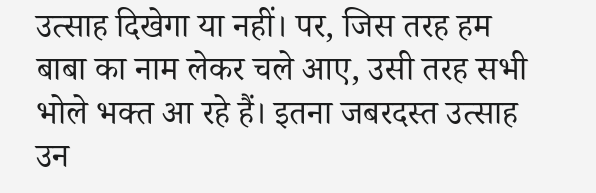उत्साह दिखेगा या नहीं। पर, जिस तरह हम बाबा का नाम लेकर चले आए, उसी तरह सभी भोले भक्त आ रहे हैं। इतना जबरदस्त उत्साह उन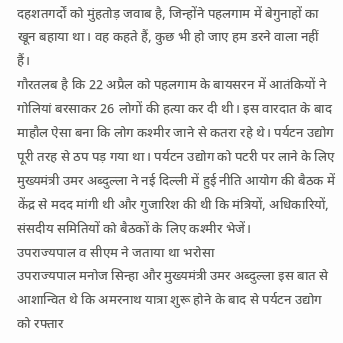दहशतगर्दों को मुंहतोड़ जवाब है, जिन्होंने पहलगाम में बेगुनाहों का खून बहाया था। वह कहते हैं, कुछ भी हो जाए हम डरने वाला नहीं हैं।
गौरतलब है कि 22 अप्रैल को पहलगाम के बायसरन में आतंकियों ने गोलियां बरसाकर 26 लोगों की हत्या कर दी थी। इस वारदात के बाद माहौल ऐसा बना कि लोग कश्मीर जाने से कतरा रहे थे। पर्यटन उद्योग पूरी तरह से ठप पड़ गया था। पर्यटन उद्योग को पटरी पर लाने के लिए मुख्यमंत्री उमर अब्दुल्ला ने नई दिल्ली में हुई नीति आयोग की बैठक में केंद्र से मदद मांगी थी और गुजारिश की थी कि मंत्रियों, अधिकारियों, संसदीय समितियों को बैठकों के लिए कश्मीर भेजें।
उपराज्यपाल व सीएम ने जताया था भरोसा
उपराज्यपाल मनोज सिन्हा और मुख्यमंत्री उमर अब्दुल्ला इस बात से आशान्वित थे कि अमरनाथ यात्रा शुरू होने के बाद से पर्यटन उद्योग को रफ्तार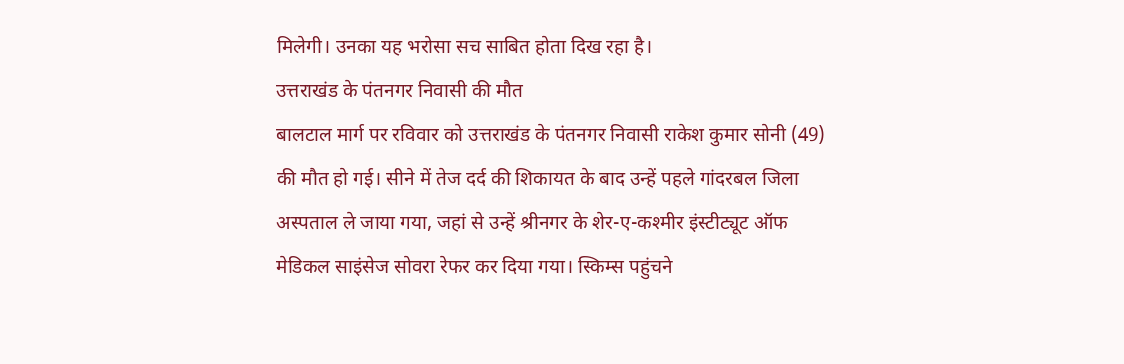मिलेगी। उनका यह भरोसा सच साबित होता दिख रहा है।
उत्तराखंड के पंतनगर निवासी की मौत
बालटाल मार्ग पर रविवार को उत्तराखंड के पंतनगर निवासी राकेश कुमार सोनी (49) की मौत हो गई। सीने में तेज दर्द की शिकायत के बाद उन्हें पहले गांदरबल जिला अस्पताल ले जाया गया, जहां से उन्हें श्रीनगर के शेर-ए-कश्मीर इंस्टीट्यूट ऑफ मेडिकल साइंसेज सोवरा रेफर कर दिया गया। स्किम्स पहुंचने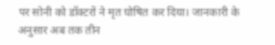पर सोनी को डॉक्टरों ने मृत घोषित कर दिया। जानकारी के अनुसार अब तक तीन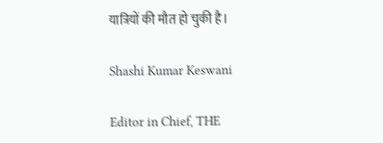यात्रियों की मौत हो चुकी है।

Shashi Kumar Keswani

Editor in Chief, THE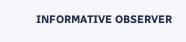INFORMATIVE OBSERVER